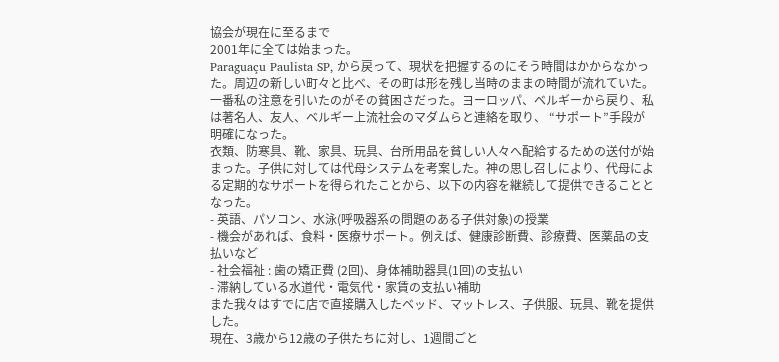協会が現在に至るまで
2001年に全ては始まった。
Paraguaçu Paulista SP, から戻って、現状を把握するのにそう時間はかからなかった。周辺の新しい町々と比べ、その町は形を残し当時のままの時間が流れていた。
一番私の注意を引いたのがその貧困さだった。ヨーロッパ、ベルギーから戻り、私は著名人、友人、ベルギー上流社会のマダムらと連絡を取り、 “サポート”手段が明確になった。
衣類、防寒具、靴、家具、玩具、台所用品を貧しい人々へ配給するための送付が始まった。子供に対しては代母システムを考案した。神の思し召しにより、代母による定期的なサポートを得られたことから、以下の内容を継続して提供できることとなった。
- 英語、パソコン、水泳(呼吸器系の問題のある子供対象)の授業
- 機会があれば、食料・医療サポート。例えば、健康診断費、診療費、医薬品の支払いなど
- 社会福祉 : 歯の矯正費 (2回)、身体補助器具(1回)の支払い
- 滞納している水道代・電気代・家賃の支払い補助
また我々はすでに店で直接購入したベッド、マットレス、子供服、玩具、靴を提供した。
現在、3歳から12歳の子供たちに対し、1週間ごと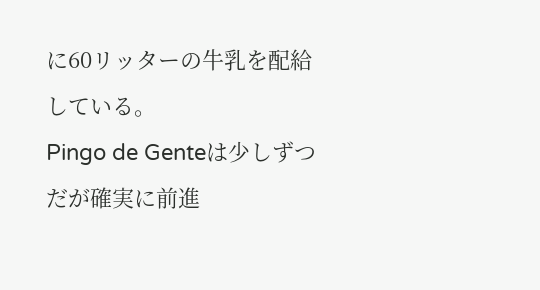に60リッターの牛乳を配給している。
Pingo de Genteは少しずつだが確実に前進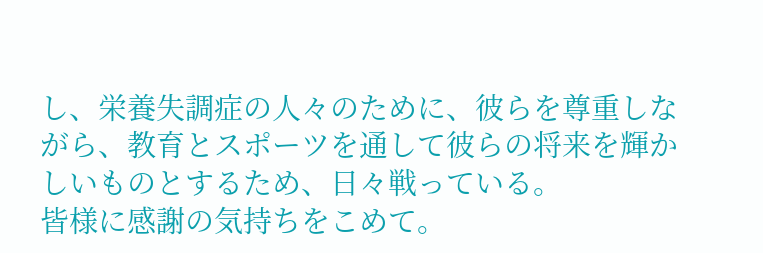し、栄養失調症の人々のために、彼らを尊重しながら、教育とスポーツを通して彼らの将来を輝かしいものとするため、日々戦っている。
皆様に感謝の気持ちをこめて。